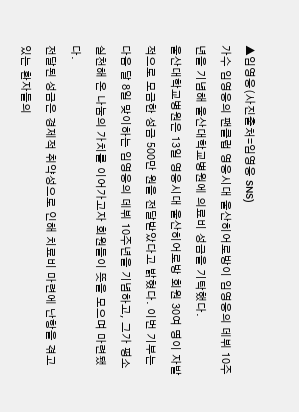▲임영웅(사진출처=임영웅 SNS)
가수 임영웅의 팬클럽 영웅시대 울산히어로방이 임영웅의 데뷔 10주년을 기념해 울산대학교병원에 의료비 성금을 기탁했다.
울산대학교병원은 13일 영웅시대 울산히어로방 회원 30여 명이 자발적으로 모금한 성금 500만 원을 전달받았다고 밝혔다. 이번 기부는 다음 달 8일 맞이하는 임영웅의 데뷔 10주년을 기념하고, 그가 평소 실천해 온 나눔의 가치를 이어가고자 회원들이 뜻을 모으며 마련됐다.
전달된 성금은 경제적 취약성으로 인해 치료비 마련에 난항을 겪고 있는 환자들의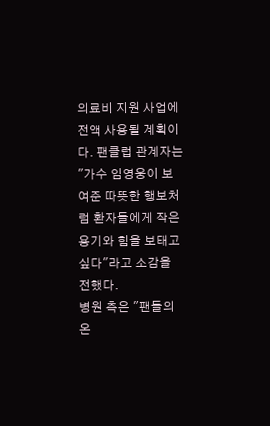의료비 지원 사업에 전액 사용될 계획이다. 팬클럽 관계자는 "가수 임영웅이 보여준 따뜻한 행보처럼 환자들에게 작은 용기와 힘을 보태고 싶다"라고 소감을 전했다.
병원 측은 "팬들의 온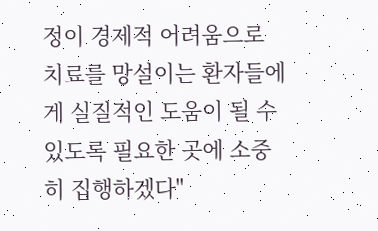정이 경제적 어려움으로 치료를 망설이는 환자들에게 실질적인 도움이 될 수 있도록 필요한 곳에 소중히 집행하겠다"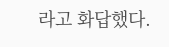라고 화답했다.